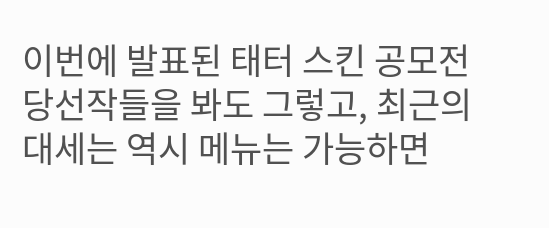이번에 발표된 태터 스킨 공모전 당선작들을 봐도 그렇고, 최근의 대세는 역시 메뉴는 가능하면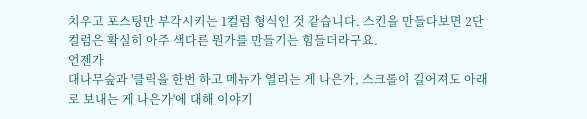치우고 포스팅만 부각시키는 1컬럼 형식인 것 같습니다. 스킨을 만들다보면 2단 컬럼은 확실히 아주 색다른 뭔가를 만들기는 힘들더라구요.
언젠가
대나무숲과 '클릭을 한번 하고 메뉴가 열리는 게 나은가, 스크롤이 길어져도 아래로 보내는 게 나은가'에 대해 이야기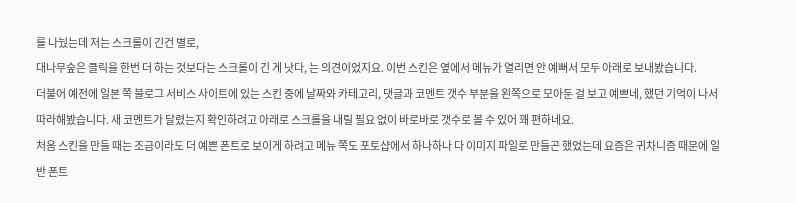를 나눴는데 저는 스크롤이 긴건 별로,
대나무숲은 클릭을 한번 더 하는 것보다는 스크롤이 긴 게 낫다, 는 의견이었지요. 이번 스킨은 옆에서 메뉴가 열리면 안 예뻐서 모두 아래로 보내봤습니다.
더불어 예전에 일본 쪽 블로그 서비스 사이트에 있는 스킨 중에 날짜와 카테고리, 댓글과 코멘트 갯수 부분을 왼쪽으로 모아둔 걸 보고 예쁘네, 했던 기억이 나서 따라해봤습니다. 새 코멘트가 달렸는지 확인하려고 아래로 스크롤을 내릴 필요 없이 바로바로 갯수로 볼 수 있어 꽤 편하네요.
처음 스킨을 만들 때는 조금이라도 더 예쁜 폰트로 보이게 하려고 메뉴 쪽도 포토샵에서 하나하나 다 이미지 파일로 만들곤 했었는데 요즘은 귀차니즘 때문에 일반 폰트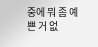중에 뭐 좀 예쁜 거 없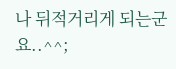나 뒤적거리게 되는군요..^^;